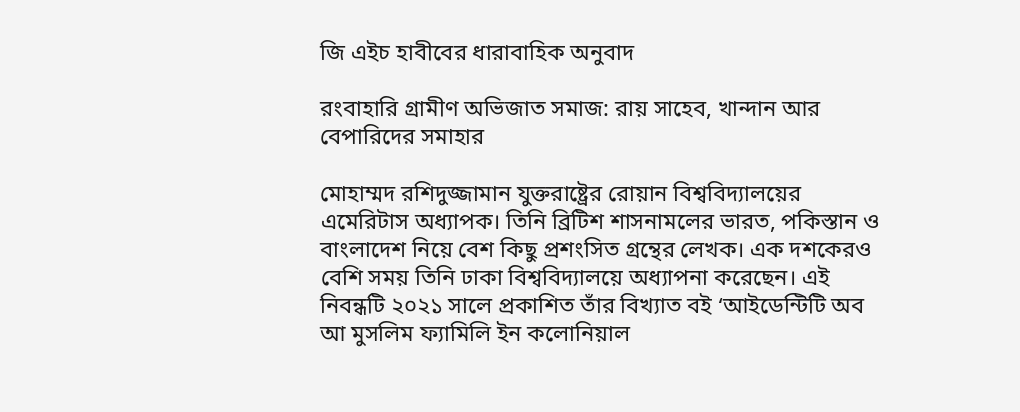জি এইচ হাবীবের ধারাবাহিক অনুবাদ

রংবাহারি গ্রামীণ অভিজাত সমাজ: রায় সাহেব, খান্দান আর বেপারিদের সমাহার

মোহাম্মদ রশিদুজ্জামান যুক্তরাষ্ট্রের রোয়ান বিশ্ববিদ্যালয়ের এমেরিটাস অধ্যাপক। তিনি ব্রিটিশ শাসনামলের ভারত, পকিস্তান ও বাংলাদেশ নিয়ে বেশ কিছু প্রশংসিত গ্রন্থের লেখক। এক দশকেরও বেশি সময় তিনি ঢাকা বিশ্ববিদ্যালয়ে অধ্যাপনা করেছেন। এই নিবন্ধটি ২০২১ সালে প্রকাশিত তাঁর বিখ্যাত বই ‘আইডেন্টিটি অব আ মুসলিম ফ্যামিলি ইন কলোনিয়াল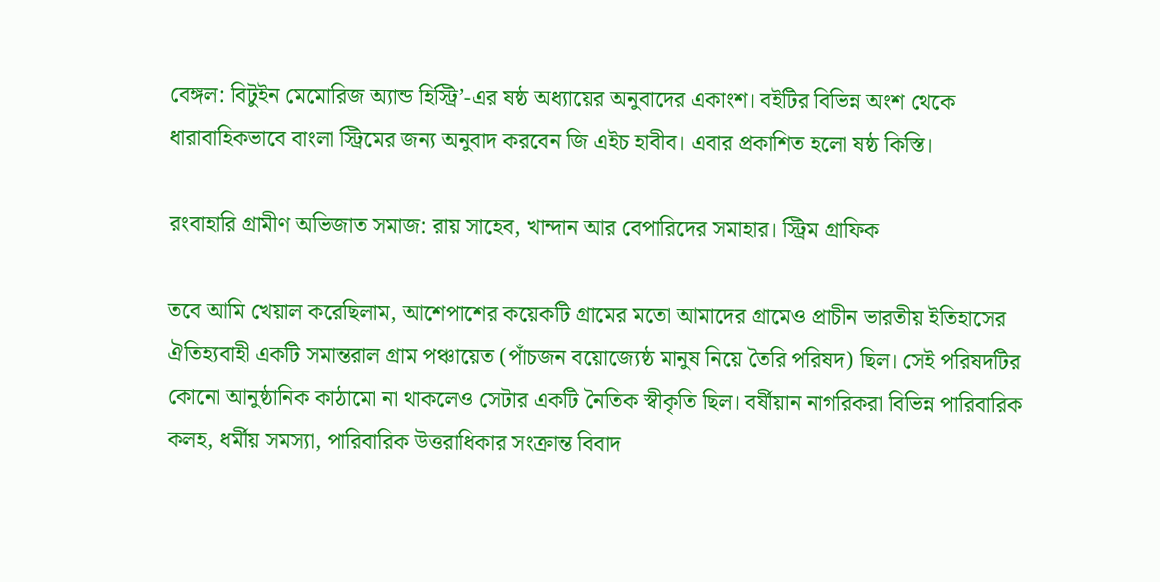বেঙ্গল: বিটুইন মেমোরিজ অ্যান্ড হিস্ট্রি’-এর ষষ্ঠ অধ্যায়ের অনুবাদের একাংশ। বইটির বিভিন্ন অংশ থেকে ধারাবাহিকভাবে বাংলা স্ট্রিমের জন্য অনুবাদ করবেন জি এইচ হাবীব। এবার প্রকাশিত হলো ষষ্ঠ কিস্তি।

রংবাহারি গ্রামীণ অভিজাত সমাজ: রায় সাহেব, খান্দান আর বেপারিদের সমাহার। স্ট্রিম গ্রাফিক

তবে আমি খেয়াল করেছিলাম, আশেপাশের কয়েকটি গ্রামের মতো আমাদের গ্রামেও প্রাচীন ভারতীয় ইতিহাসের ঐতিহ্যবাহী একটি সমান্তরাল গ্রাম পঞ্চায়েত (পাঁচজন বয়োজ্যেষ্ঠ মানুষ নিয়ে তৈরি পরিষদ) ছিল। সেই পরিষদটির কোনো আনুষ্ঠানিক কাঠামো না থাকলেও সেটার একটি নৈতিক স্বীকৃতি ছিল। বর্ষীয়ান নাগরিকরা বিভিন্ন পারিবারিক কলহ, ধর্মীয় সমস্যা, পারিবারিক উত্তরাধিকার সংক্রান্ত বিবাদ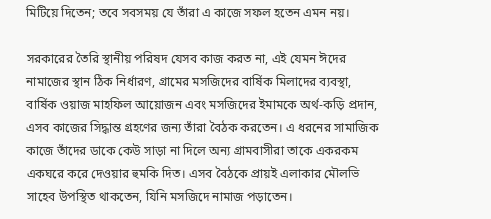মিটিয়ে দিতেন; তবে সবসময় যে তাঁরা এ কাজে সফল হতেন এমন নয়।

সরকারের তৈরি স্থানীয় পরিষদ যেসব কাজ করত না, এই যেমন ঈদের নামাজের স্থান ঠিক নির্ধারণ, গ্রামের মসজিদের বার্ষিক মিলাদের ব্যবস্থা, বার্ষিক ওয়াজ মাহফিল আয়োজন এবং মসজিদের ইমামকে অর্থ-কড়ি প্রদান, এসব কাজের সিদ্ধান্ত গ্রহণের জন্য তাঁরা বৈঠক করতেন। এ ধরনের সামাজিক কাজে তাঁদের ডাকে কেউ সাড়া না দিলে অন্য গ্রামবাসীরা তাকে একরকম একঘরে করে দেওয়ার হুমকি দিত। এসব বৈঠকে প্রায়ই এলাকার মৌলভি সাহেব উপস্থিত থাকতেন, যিনি মসজিদে নামাজ পড়াতেন।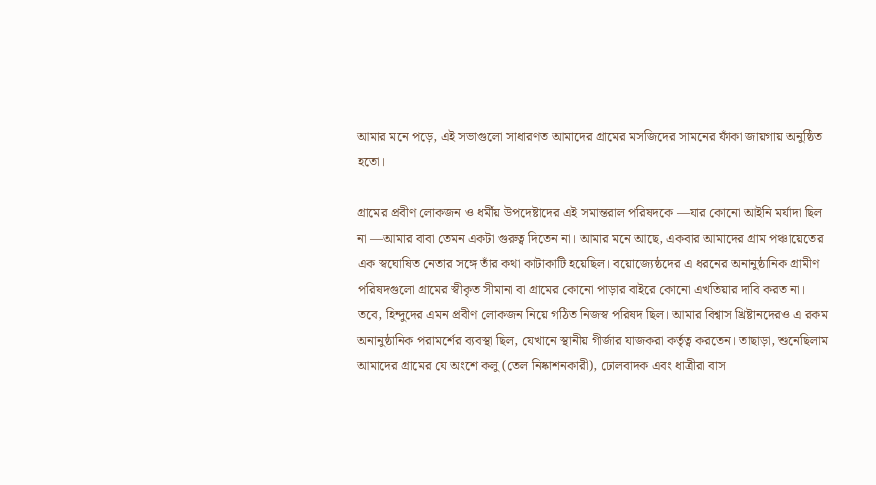আমার মনে পড়ে, এই সভাগুলো সাধারণত আমাদের গ্রামের মসজিদের সামনের ফাঁকা জায়গায় অনুষ্ঠিত হতো।

গ্রামের প্রবীণ লোকজন ও ধর্মীয় উপদেষ্টাদের এই সমান্তরাল পরিষদকে —যার কোনো আইনি মর্যাদা ছিল না —আমার বাবা তেমন একটা গুরুত্ব দিতেন না। আমার মনে আছে, একবার আমাদের গ্রাম পঞ্চায়েতের এক স্বঘোষিত নেতার সঙ্গে তাঁর কথা কাটাকাটি হয়েছিল। বয়োজ্যেষ্ঠদের এ ধরনের অনানুষ্ঠানিক গ্রামীণ পরিষদগুলো গ্রামের স্বীকৃত সীমানা বা গ্রামের কোনো পাড়ার বাইরে কোনো এখতিয়ার দাবি করত না। তবে, হিন্দুদের এমন প্রবীণ লোকজন নিয়ে গঠিত নিজস্ব পরিষদ ছিল। আমার বিশ্বাস খ্রিষ্টানদেরও এ রকম অনানুষ্ঠানিক পরামর্শের ব্যবস্থা ছিল, যেখানে স্থানীয় গীর্জার যাজকরা কর্তৃত্ব করতেন। তাছাড়া, শুনেছিলাম আমাদের গ্রামের যে অংশে কলু (তেল নিষ্কাশনকারী), ঢোলবাদক এবং ধাত্রীরা বাস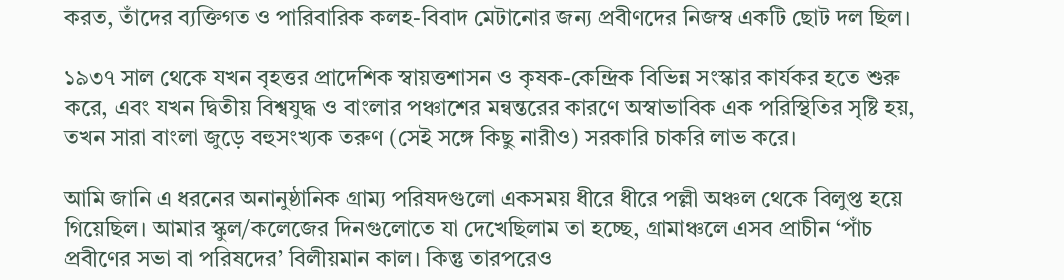করত, তাঁদের ব্যক্তিগত ও পারিবারিক কলহ-বিবাদ মেটানোর জন্য প্রবীণদের নিজস্ব একটি ছোট দল ছিল।

১৯৩৭ সাল থেকে যখন বৃহত্তর প্রাদেশিক স্বায়ত্তশাসন ও কৃষক-কেন্দ্রিক বিভিন্ন সংস্কার কার্যকর হতে শুরু করে, এবং যখন দ্বিতীয় বিশ্বযুদ্ধ ও বাংলার পঞ্চাশের মন্বন্তরের কারণে অস্বাভাবিক এক পরিস্থিতির সৃষ্টি হয়, তখন সারা বাংলা জুড়ে বহুসংখ্যক তরুণ (সেই সঙ্গে কিছু নারীও) সরকারি চাকরি লাভ করে।

আমি জানি এ ধরনের অনানুষ্ঠানিক গ্রাম্য পরিষদগুলো একসময় ধীরে ধীরে পল্লী অঞ্চল থেকে বিলুপ্ত হয়ে গিয়েছিল। আমার স্কুল/কলেজের দিনগুলোতে যা দেখেছিলাম তা হচ্ছে, গ্রামাঞ্চলে এসব প্রাচীন ‘পাঁচ প্রবীণের সভা বা পরিষদের’ বিলীয়মান কাল। কিন্তু তারপরেও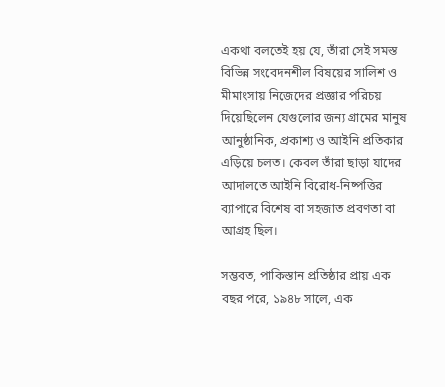একথা বলতেই হয় যে, তাঁরা সেই সমস্ত বিভিন্ন সংবেদনশীল বিষয়ের সালিশ ও মীমাংসায় নিজেদের প্রজ্ঞার পরিচয় দিয়েছিলেন যেগুলোর জন্য গ্রামের মানুষ আনুষ্ঠানিক, প্রকাশ্য ও আইনি প্রতিকার এড়িয়ে চলত। কেবল তাঁরা ছাড়া যাদের আদালতে আইনি বিরোধ-নিষ্পত্তির ব্যাপারে বিশেষ বা সহজাত প্রবণতা বা আগ্রহ ছিল।

সম্ভবত, পাকিস্তান প্রতিষ্ঠার প্রায় এক বছর পরে, ১৯৪৮ সালে, এক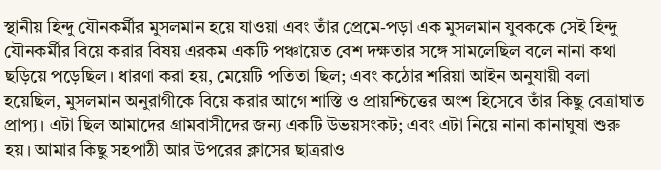স্থানীয় হিন্দু যৌনকর্মীর মুসলমান হয়ে যাওয়া এবং তাঁর প্রেমে-পড়া এক মুসলমান যুবককে সেই হিন্দু যৌনকর্মীর বিয়ে করার বিষয় এরকম একটি পঞ্চায়েত বেশ দক্ষতার সঙ্গে সামলেছিল বলে নানা কথা ছড়িয়ে পড়েছিল। ধারণা করা হয়, মেয়েটি পতিতা ছিল; এবং কঠোর শরিয়া আইন অনুযায়ী বলা হয়েছিল, মুসলমান অনুরাগীকে বিয়ে করার আগে শাস্তি ও প্রায়শ্চিত্তের অংশ হিসেবে তাঁর কিছু বেত্রাঘাত প্রাপ্য। এটা ছিল আমাদের গ্রামবাসীদের জন্য একটি উভয়সংকট; এবং এটা নিয়ে নানা কানাঘুষা শুরু হয়। আমার কিছু সহপাঠী আর উপরের ক্লাসের ছাত্ররাও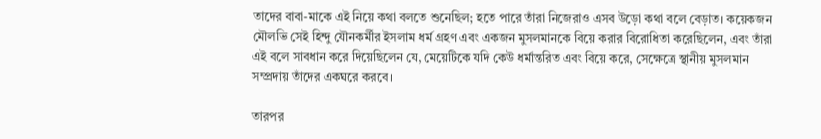তাদের বাবা-মাকে এই নিয়ে কথা বলতে শুনেছিল; হতে পারে তাঁরা নিজেরাও এসব উড়ো কথা বলে বেড়াত। কয়েকজন মৌলভি সেই হিন্দু যৌনকর্মীর ইসলাম ধর্ম গ্রহণ এবং একজন মুসলমানকে বিয়ে করার বিরোধিতা করেছিলেন, এবং তাঁরা এই বলে সাবধান করে দিয়েছিলেন যে, মেয়েটিকে যদি কেউ ধর্মান্তরিত এবং বিয়ে করে, সেক্ষেত্রে স্থানীয় মুসলমান সম্প্রদায় তাঁদের একঘরে করবে।

তারপর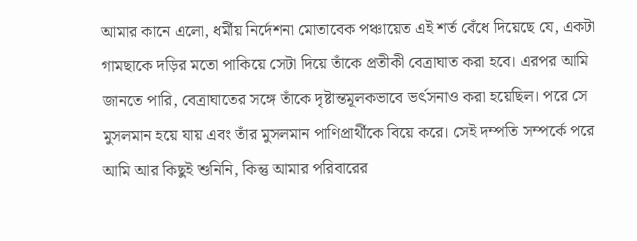আমার কানে এলো, ধর্মীয় নির্দেশনা মোতাবেক পঞ্চায়েত এই শর্ত বেঁধে দিয়েছে যে, একটা গামছাকে দড়ির মতো পাকিয়ে সেটা দিয়ে তাঁকে প্রতীকী বেত্রাঘাত করা হবে। এরপর আমি জানতে পারি, বেত্রাঘাতের সঙ্গে তাঁকে দৃষ্টান্তমূলকভাবে ভর্ৎসনাও করা হয়েছিল। পরে সে মুসলমান হয়ে যায় এবং তাঁর মুসলমান পাণিপ্রার্থীকে বিয়ে করে। সেই দম্পতি সম্পর্কে পরে আমি আর কিছুই শুনিনি, কিন্তু আমার পরিবারের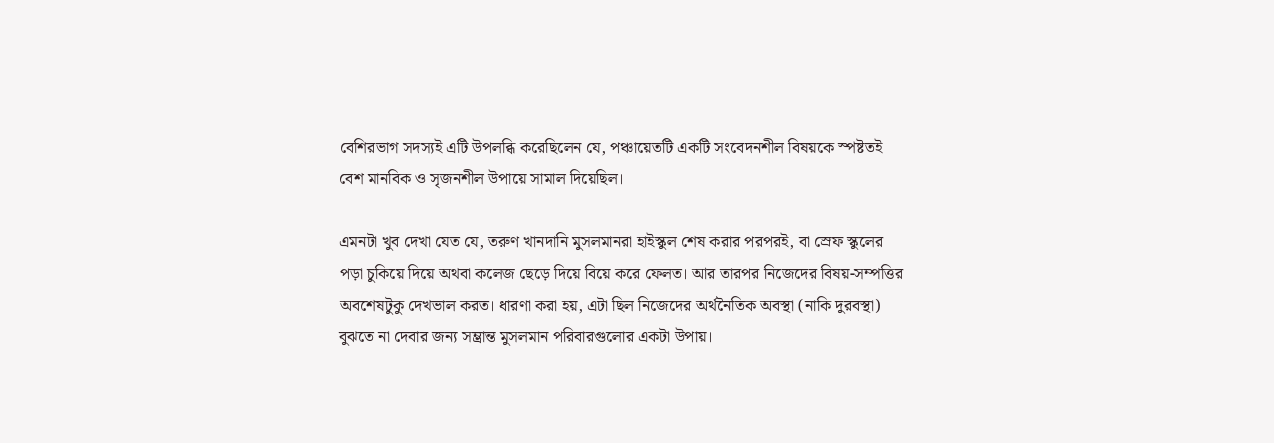বেশিরভাগ সদস্যই এটি উপলব্ধি করেছিলেন যে, পঞ্চায়েতটি একটি সংবেদনশীল বিষয়কে স্পষ্টতই বেশ মানবিক ও সৃজনশীল উপায়ে সামাল দিয়েছিল।

এমনটা খুব দেখা যেত যে, তরুণ খানদানি মুসলমানরা হাইস্কুল শেষ করার পরপরই, বা স্রেফ স্কুলের পড়া চুকিয়ে দিয়ে অথবা কলেজ ছেড়ে দিয়ে বিয়ে করে ফেলত। আর তারপর নিজেদের বিষয়-সম্পত্তির অবশেষটুকু দেখভাল করত। ধারণা করা হয়, এটা ছিল নিজেদের অর্থনৈতিক অবস্থা (নাকি দুরবস্থা) বুঝতে না দেবার জন্য সম্ভ্রান্ত মুসলমান পরিবারগুলোর একটা উপায়।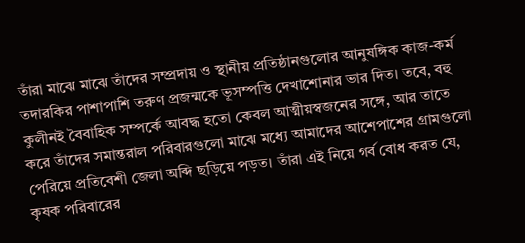তাঁরা মাঝে মাঝে তাঁদের সম্প্রদায় ও স্থানীয় প্রতিষ্ঠানগুলোর আনুষঙ্গিক কাজ-কর্ম তদারকির পাশাপাশি তরুণ প্রজন্মকে ভূসম্পত্তি দেখাশোনার ভার দিত। তবে, বহু কুলীনই বৈবাহিক সম্পর্কে আবদ্ধ হতো কেবল আত্মীয়স্বজনের সঙ্গে, আর তাতে করে তাঁদের সমান্তরাল পরিবারগুলো মাঝে মধ্যে আমাদের আশেপাশের গ্রামগুলো পেরিয়ে প্রতিবেশী জেলা অব্দি ছড়িয়ে পড়ত। তাঁরা এই নিয়ে গর্ব বোধ করত যে, কৃষক পরিবারের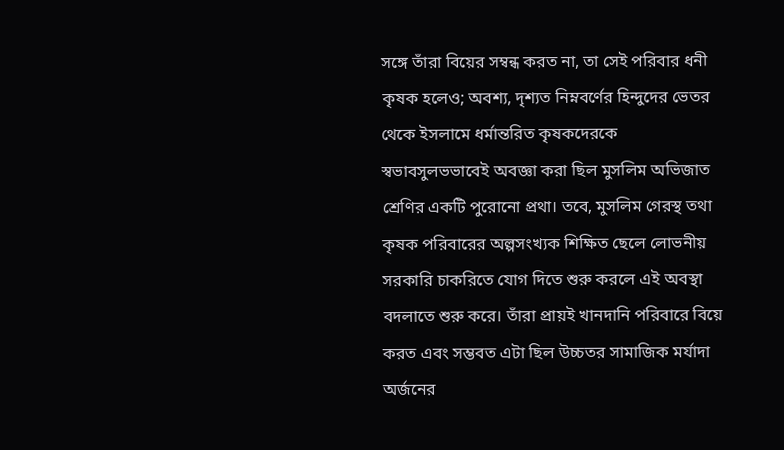সঙ্গে তাঁরা বিয়ের সম্বন্ধ করত না, তা সেই পরিবার ধনী কৃষক হলেও; অবশ্য, দৃশ্যত নিম্নবর্ণের হিন্দুদের ভেতর থেকে ইসলামে ধর্মান্তরিত কৃষকদেরকে স্বভাবসুলভভাবেই অবজ্ঞা করা ছিল মুসলিম অভিজাত শ্রেণির একটি পুরোনো প্রথা। তবে, মুসলিম গেরস্থ তথা কৃষক পরিবারের অল্পসংখ্যক শিক্ষিত ছেলে লোভনীয় সরকারি চাকরিতে যোগ দিতে শুরু করলে এই অবস্থা বদলাতে শুরু করে। তাঁরা প্রায়ই খানদানি পরিবারে বিয়ে করত এবং সম্ভবত এটা ছিল উচ্চতর সামাজিক মর্যাদা অর্জনের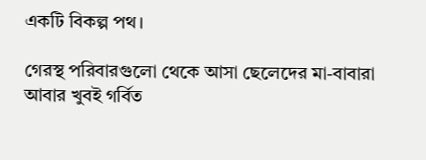একটি বিকল্প পথ।

গেরস্থ পরিবারগুলো থেকে আসা ছেলেদের মা-বাবারা আবার খুবই গর্বিত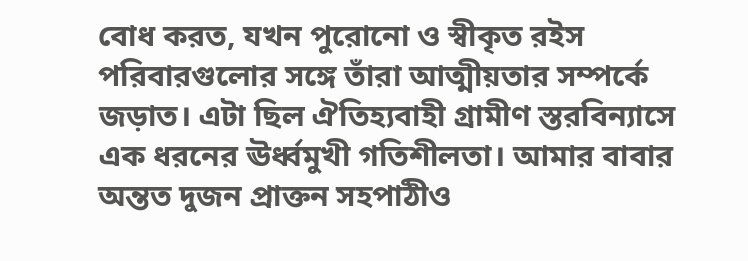বোধ করত, যখন পুরোনো ও স্বীকৃত রইস পরিবারগুলোর সঙ্গে তাঁরা আত্মীয়তার সম্পর্কে জড়াত। এটা ছিল ঐতিহ্যবাহী গ্রামীণ স্তরবিন্যাসে এক ধরনের ঊর্ধ্বমুখী গতিশীলতা। আমার বাবার অন্তত দুজন প্রাক্তন সহপাঠীও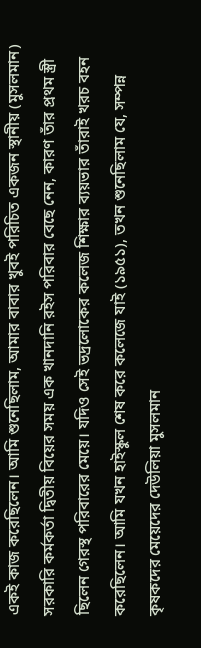একই কাজ করেছিলেন। আমি শুনেছিলাম, আমার বাবার খুবই পরিচিত একজন স্থানীয় (মুসলমান) সরকারি কর্মকর্তা দ্বিতীয় বিয়ের সময় এক খানদানি রইস পরিবার বেছে নেন, কারণ তাঁর প্রথম স্ত্রী ছিলেন গেরস্থ পরিবারের মেয়ে। যদিও সেই ভদ্রলোকের কলেজ শিক্ষার ব্যয়ভার তাঁরাই খরচ বহন করেছিলেন। আমি যখন হাইস্কুল শেষ করে কলেজে যাই (১৯৫১), তখন শুনেছিলাম যে, সম্পন্ন কৃষকদের মেয়েদের দেউলিয়া মুসলমান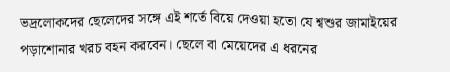ভদ্রলোকদের ছেলেদের সঙ্গে এই শর্তে বিয়ে দেওয়া হতো যে শ্বশুর জামাইয়ের পড়াশোনার খরচ বহন করবেন। ছেলে বা মেয়েদের এ ধরনের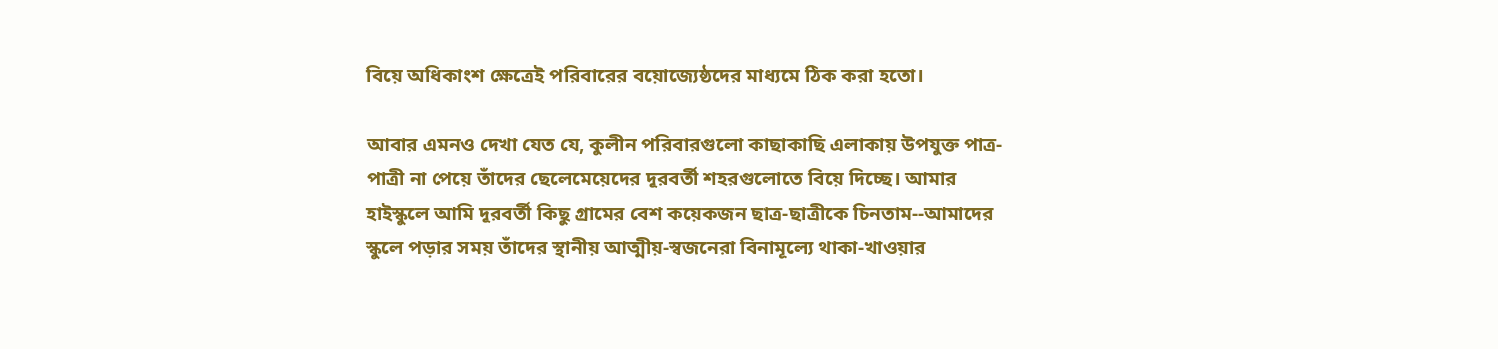বিয়ে অধিকাংশ ক্ষেত্রেই পরিবারের বয়োজ্যেষ্ঠদের মাধ্যমে ঠিক করা হতো।

আবার এমনও দেখা যেত যে, কুলীন পরিবারগুলো কাছাকাছি এলাকায় উপযুক্ত পাত্র-পাত্রী না পেয়ে তাঁদের ছেলেমেয়েদের দূরবর্তী শহরগুলোতে বিয়ে দিচ্ছে। আমার হাইস্কুলে আমি দূরবর্তী কিছু গ্রামের বেশ কয়েকজন ছাত্র-ছাত্রীকে চিনতাম--আমাদের স্কুলে পড়ার সময় তাঁদের স্থানীয় আত্মীয়-স্বজনেরা বিনামূল্যে থাকা-খাওয়ার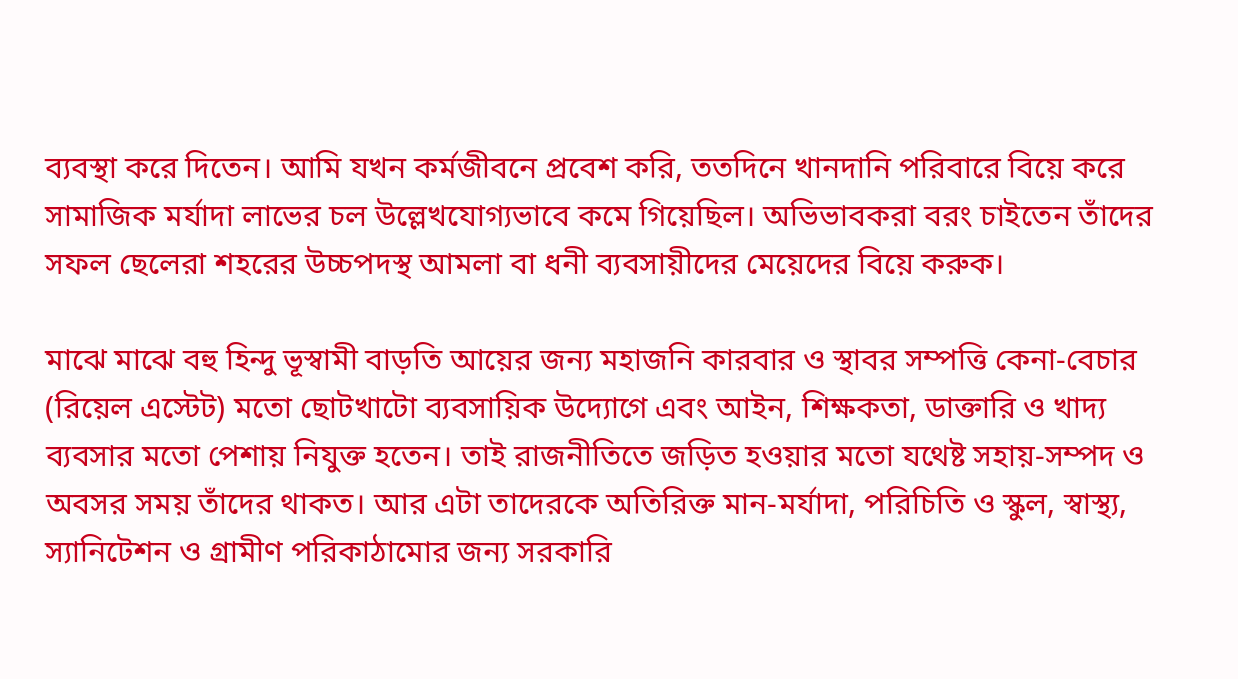ব্যবস্থা করে দিতেন। আমি যখন কর্মজীবনে প্রবেশ করি, ততদিনে খানদানি পরিবারে বিয়ে করে সামাজিক মর্যাদা লাভের চল উল্লেখযোগ্যভাবে কমে গিয়েছিল। অভিভাবকরা বরং চাইতেন তাঁদের সফল ছেলেরা শহরের উচ্চপদস্থ আমলা বা ধনী ব্যবসায়ীদের মেয়েদের বিয়ে করুক।

মাঝে মাঝে বহু হিন্দু ভূস্বামী বাড়তি আয়ের জন্য মহাজনি কারবার ও স্থাবর সম্পত্তি কেনা-বেচার (রিয়েল এস্টেট) মতো ছোটখাটো ব্যবসায়িক উদ্যোগে এবং আইন, শিক্ষকতা, ডাক্তারি ও খাদ্য ব্যবসার মতো পেশায় নিযুক্ত হতেন। তাই রাজনীতিতে জড়িত হওয়ার মতো যথেষ্ট সহায়-সম্পদ ও অবসর সময় তাঁদের থাকত। আর এটা তাদেরকে অতিরিক্ত মান-মর্যাদা, পরিচিতি ও স্কুল, স্বাস্থ্য, স্যানিটেশন ও গ্রামীণ পরিকাঠামোর জন্য সরকারি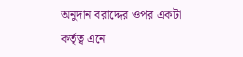অনুদান বরাদ্দের ওপর একটা কর্তৃত্ব এনে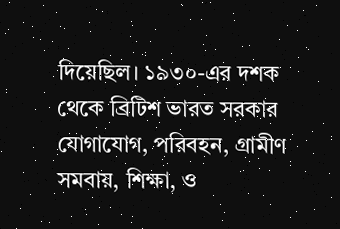দিয়েছিল। ১৯৩০-এর দশক থেকে ব্রিটিশ ভারত সরকার যোগাযোগ, পরিবহন, গ্রামীণ সমবায়, শিক্ষা, ও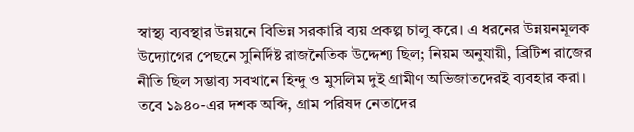স্বাস্থ্য ব্যবস্থার উন্নয়নে বিভিন্ন সরকারি ব্যয় প্রকল্প চালু করে। এ ধরনের উন্নয়নমূলক উদ্যোগের পেছনে সুনির্দিষ্ট রাজনৈতিক উদ্দেশ্য ছিল; নিয়ম অনুযায়ী, ব্রিটিশ রাজের নীতি ছিল সম্ভাব্য সবখানে হিন্দু ও মুসলিম দুই গ্রামীণ অভিজাতদেরই ব্যবহার করা। তবে ১৯৪০-এর দশক অব্দি, গ্রাম পরিষদ নেতাদের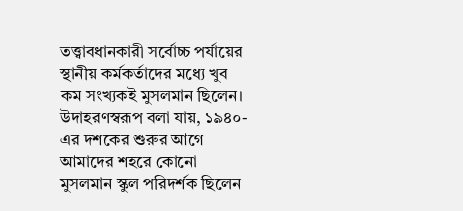তত্ত্বাবধানকারী সর্বোচ্চ পর্যায়ের স্থানীয় কর্মকর্তাদের মধ্যে খুব কম সংখ্যকই মুসলমান ছিলেন। উদাহরণস্বরূপ বলা যায়, ১৯৪০-এর দশকের শুরুর আগে আমাদের শহরে কোনো মুসলমান স্কুল পরিদর্শক ছিলেন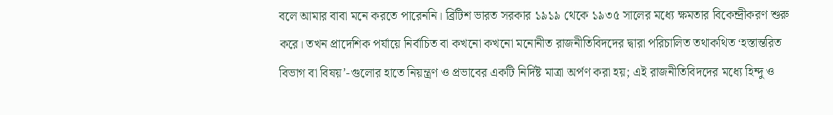বলে আমার বাবা মনে করতে পারেননি। ব্রিটিশ ভারত সরকার ১৯১৯ থেকে ১৯৩৫ সালের মধ্যে ক্ষমতার বিকেন্দ্রীকরণ শুরু করে। তখন প্রাদেশিক পর্যায়ে নির্বাচিত বা কখনো কখনো মনোনীত রাজনীতিবিদদের দ্বারা পরিচালিত তথাকথিত ‘হস্তান্তরিত বিভাগ বা বিষয়’-গুলোর হাতে নিয়ন্ত্রণ ও প্রভাবের একটি নির্দিষ্ট মাত্রা অর্পণ করা হয়; এই রাজনীতিবিদদের মধ্যে হিন্দু ও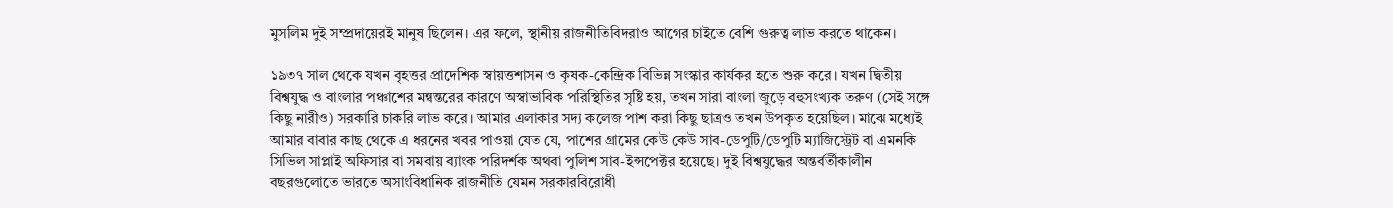মুসলিম দুই সম্প্রদায়েরই মানুষ ছিলেন। এর ফলে, স্থানীয় রাজনীতিবিদরাও আগের চাইতে বেশি গুরুত্ব লাভ করতে থাকেন।

১৯৩৭ সাল থেকে যখন বৃহত্তর প্রাদেশিক স্বায়ত্তশাসন ও কৃষক-কেন্দ্রিক বিভিন্ন সংস্কার কার্যকর হতে শুরু করে। যখন দ্বিতীয় বিশ্বযুদ্ধ ও বাংলার পঞ্চাশের মন্বন্তরের কারণে অস্বাভাবিক পরিস্থিতির সৃষ্টি হয়, তখন সারা বাংলা জুড়ে বহুসংখ্যক তরুণ (সেই সঙ্গে কিছু নারীও) সরকারি চাকরি লাভ করে। আমার এলাকার সদ্য কলেজ পাশ করা কিছু ছাত্রও তখন উপকৃত হয়েছিল। মাঝে মধ্যেই আমার বাবার কাছ থেকে এ ধরনের খবর পাওয়া যেত যে, পাশের গ্রামের কেউ কেউ সাব-ডেপুটি/ডেপুটি ম্যাজিস্ট্রেট বা এমনকি সিভিল সাপ্লাই অফিসার বা সমবায় ব্যাংক পরিদর্শক অথবা পুলিশ সাব-ইন্সপেক্টর হয়েছে। দুই বিশ্বযুদ্ধের অন্তর্বর্তীকালীন বছরগুলোতে ভারতে অসাংবিধানিক রাজনীতি যেমন সরকারবিরোধী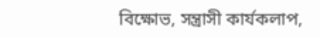বিক্ষোভ, সন্ত্রাসী কার্যকলাপ,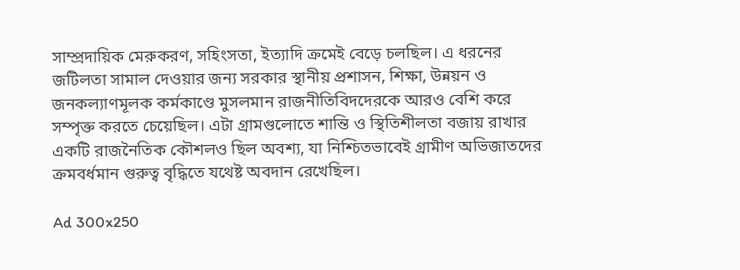সাম্প্রদায়িক মেরুকরণ, সহিংসতা, ইত্যাদি ক্রমেই বেড়ে চলছিল। এ ধরনের জটিলতা সামাল দেওয়ার জন্য সরকার স্থানীয় প্রশাসন, শিক্ষা, উন্নয়ন ও জনকল্যাণমূলক কর্মকাণ্ডে মুসলমান রাজনীতিবিদদেরকে আরও বেশি করে সম্পৃক্ত করতে চেয়েছিল। এটা গ্রামগুলোতে শান্তি ও স্থিতিশীলতা বজায় রাখার একটি রাজনৈতিক কৌশলও ছিল অবশ্য, যা নিশ্চিতভাবেই গ্রামীণ অভিজাতদের ক্রমবর্ধমান গুরুত্ব বৃদ্ধিতে যথেষ্ট অবদান রেখেছিল।

Ad 300x250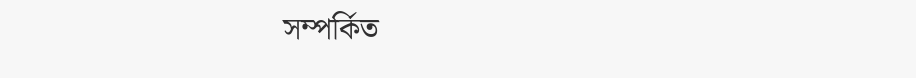সম্পর্কিত